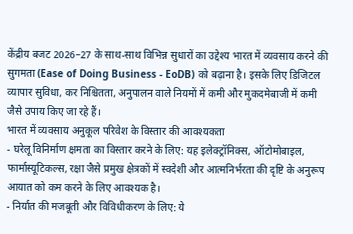केंद्रीय बजट 2026–27 के साथ-साथ विभिन्न सुधारों का उद्देश्य भारत में व्यवसाय करने की सुगमता (Ease of Doing Business - EoDB) को बढ़ाना है। इसके लिए डिजिटल व्यापार सुविधा, कर निश्चितता, अनुपालन वाले नियमों में कमी और मुकदमेबाजी में कमी जैसे उपाय किए जा रहे हैं।
भारत में व्यवसाय अनुकूल परिवेश के विस्तार की आवश्यकता
- घरेलू विनिर्माण क्षमता का विस्तार करने के लिए: यह इलेक्ट्रॉनिक्स, ऑटोमोबाइल, फार्मास्यूटिकल्स, रक्षा जैसे प्रमुख क्षेत्रकों में स्वदेशी और आत्मनिर्भरता की दृष्टि के अनुरूप आयात को कम करने के लिए आवश्यक है।
- निर्यात की मजबूती और विविधीकरण के लिए: ये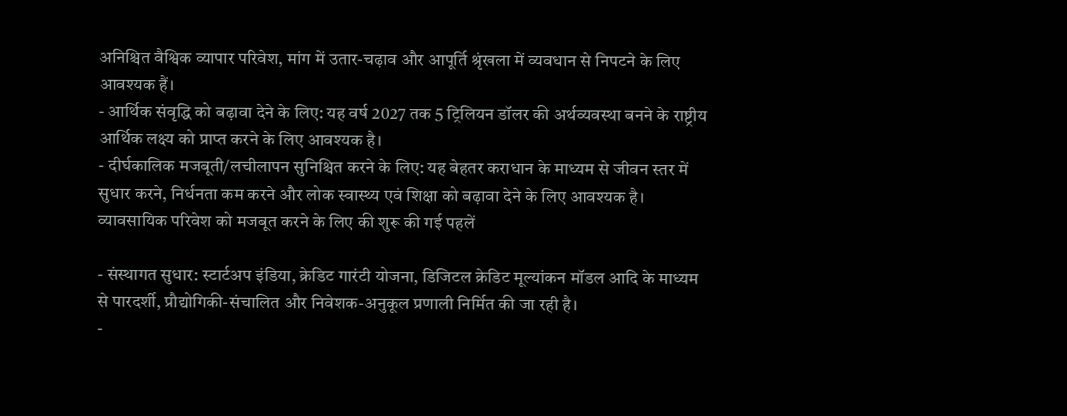अनिश्चित वैश्विक व्यापार परिवेश, मांग में उतार-चढ़ाव और आपूर्ति श्रृंखला में व्यवधान से निपटने के लिए आवश्यक हैं।
- आर्थिक संवृद्धि को बढ़ावा देने के लिए: यह वर्ष 2027 तक 5 ट्रिलियन डॉलर की अर्थव्यवस्था बनने के राष्ट्रीय आर्थिक लक्ष्य को प्राप्त करने के लिए आवश्यक है।
- दीर्घकालिक मजबूती/लचीलापन सुनिश्चित करने के लिए: यह बेहतर कराधान के माध्यम से जीवन स्तर में सुधार करने, निर्धनता कम करने और लोक स्वास्थ्य एवं शिक्षा को बढ़ावा देने के लिए आवश्यक है।
व्यावसायिक परिवेश को मजबूत करने के लिए की शुरू की गई पहलें

- संस्थागत सुधार: स्टार्टअप इंडिया, क्रेडिट गारंटी योजना, डिजिटल क्रेडिट मूल्यांकन मॉडल आदि के माध्यम से पारदर्शी, प्रौद्योगिकी-संचालित और निवेशक-अनुकूल प्रणाली निर्मित की जा रही है।
-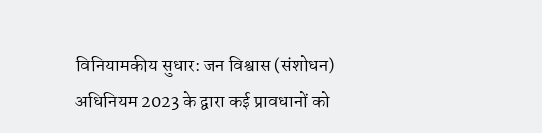विनियामकीय सुधार: जन विश्वास (संशोधन) अधिनियम 2023 के द्वारा कई प्रावधानों को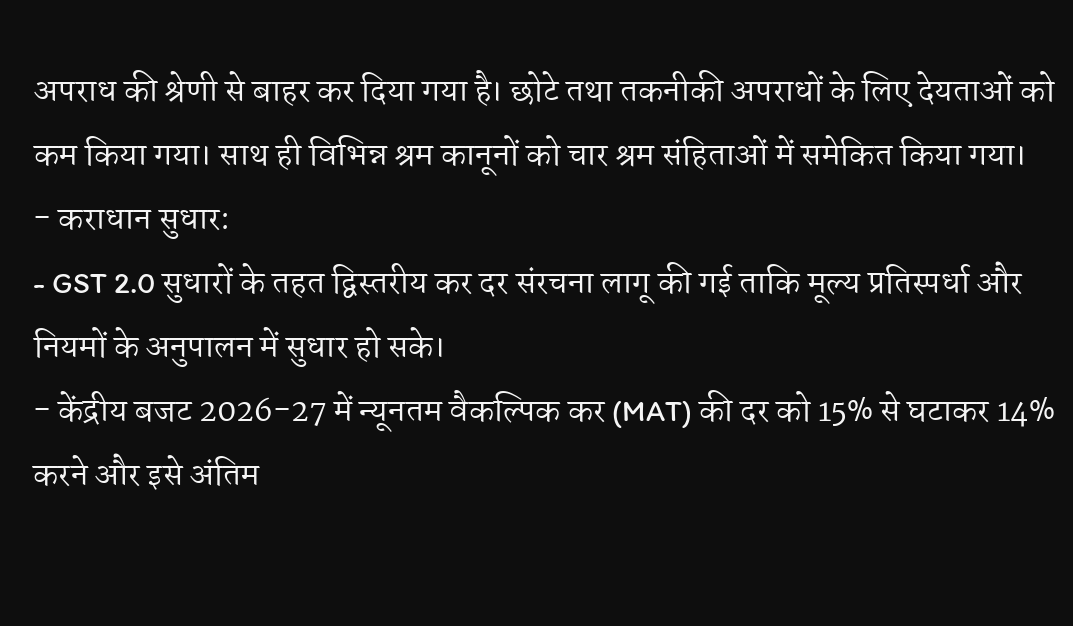अपराध की श्रेणी से बाहर कर दिया गया है। छोटे तथा तकनीकी अपराधों के लिए देयताओं को कम किया गया। साथ ही विभिन्न श्रम कानूनों को चार श्रम संहिताओं में समेकित किया गया।
- कराधान सुधार:
- GST 2.0 सुधारों के तहत द्विस्तरीय कर दर संरचना लागू की गई ताकि मूल्य प्रतिस्पर्धा और नियमों के अनुपालन में सुधार हो सके।
- केंद्रीय बजट 2026-27 में न्यूनतम वैकल्पिक कर (MAT) की दर को 15% से घटाकर 14% करने और इसे अंतिम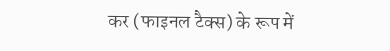कर (फाइनल टैक्स) के रूप में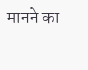मानने का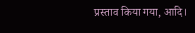प्रस्ताव किया गया, आदि।